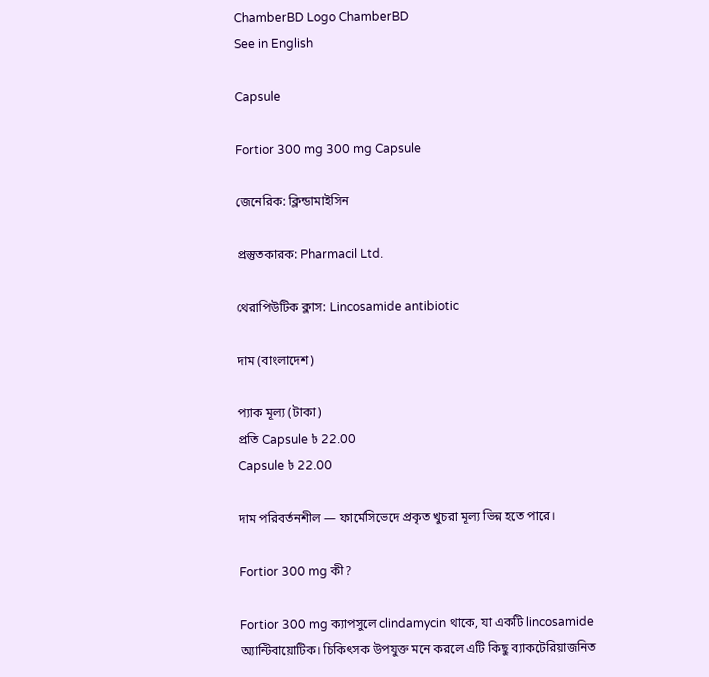ChamberBD Logo ChamberBD
See in English

Capsule

Fortior 300 mg 300 mg Capsule

জেনেরিক: ক্লিন্ডামাইসিন

প্রস্তুতকারক: Pharmacil Ltd.

থেরাপিউটিক ক্লাস: Lincosamide antibiotic

দাম (বাংলাদেশ)

প্যাক মূল্য (টাকা)
প্রতি Capsule ৳ 22.00
Capsule ৳ 22.00

দাম পরিবর্তনশীল — ফার্মেসিভেদে প্রকৃত খুচরা মূল্য ভিন্ন হতে পারে।

Fortior 300 mg কী?

Fortior 300 mg ক্যাপসুলে clindamycin থাকে, যা একটি lincosamide অ্যান্টিবায়োটিক। চিকিৎসক উপযুক্ত মনে করলে এটি কিছু ব্যাকটেরিয়াজনিত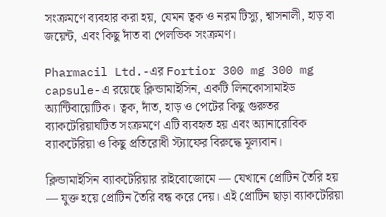সংক্রমণে ব্যবহার করা হয়, যেমন ত্বক ও নরম টিস্যু, শ্বাসনালী, হাড় বা জয়েন্ট, এবং কিছু দাঁত বা পেলভিক সংক্রমণ।

Pharmacil Ltd.-এর Fortior 300 mg 300 mg capsule-এ রয়েছে ক্লিন্ডামাইসিন, একটি লিনকোসামাইড অ্যান্টিবায়োটিক। ত্বক, দাঁত, হাড় ও পেটের কিছু গুরুতর ব্যাকটেরিয়াঘটিত সংক্রমণে এটি ব্যবহৃত হয় এবং অ্যানারোবিক ব্যাকটেরিয়া ও কিছু প্রতিরোধী স্ট্যাফের বিরুদ্ধে মূল্যবান।

ক্লিন্ডামাইসিন ব্যাকটেরিয়ার রাইবোজোমে — যেখানে প্রোটিন তৈরি হয় — যুক্ত হয়ে প্রোটিন তৈরি বন্ধ করে দেয়। এই প্রোটিন ছাড়া ব্যাকটেরিয়া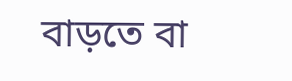বাড়তে বা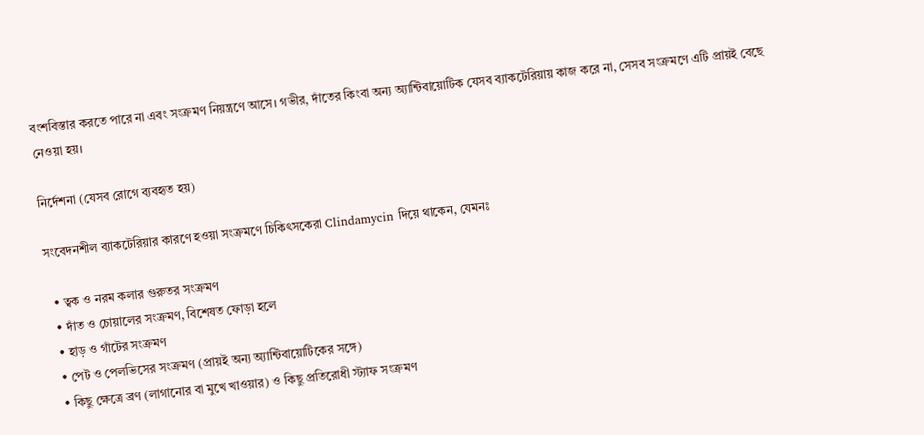বংশবিস্তার করতে পারে না এবং সংক্রমণ নিয়ন্ত্রণে আসে। গভীর, দাঁতের কিংবা অন্য অ্যান্টিবায়োটিক যেসব ব্যাকটেরিয়ায় কাজ করে না, সেসব সংক্রমণে এটি প্রায়ই বেছে নেওয়া হয়।

নির্দেশনা (যেসব রোগে ব্যবহৃত হয়)

সংবেদনশীল ব্যাকটেরিয়ার কারণে হওয়া সংক্রমণে চিকিৎসকেরা Clindamycin দিয়ে থাকেন, যেমনঃ

  • ত্বক ও নরম কলার গুরুতর সংক্রমণ
  • দাঁত ও চোয়ালের সংক্রমণ, বিশেষত ফোড়া হলে
  • হাড় ও গাঁটের সংক্রমণ
  • পেট ও পেলভিসের সংক্রমণ (প্রায়ই অন্য অ্যান্টিবায়োটিকের সঙ্গে)
  • কিছু ক্ষেত্রে ব্রণ (লাগানোর বা মুখে খাওয়ার) ও কিছু প্রতিরোধী স্ট্যাফ সংক্রমণ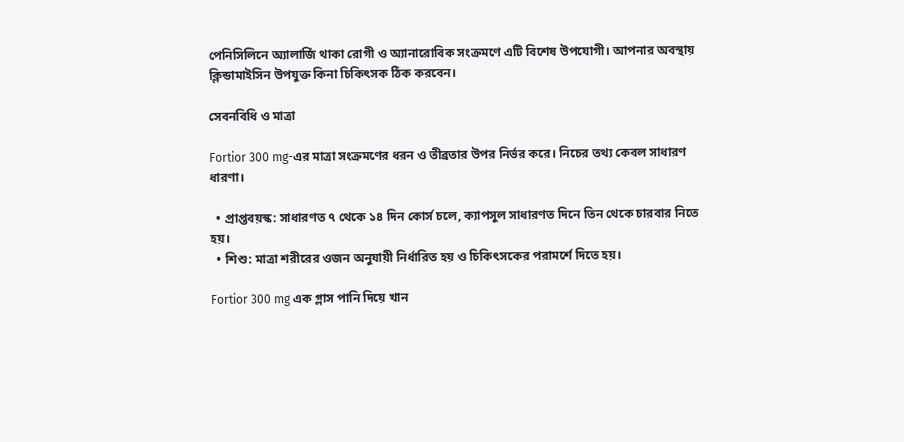পেনিসিলিনে অ্যালার্জি থাকা রোগী ও অ্যানারোবিক সংক্রমণে এটি বিশেষ উপযোগী। আপনার অবস্থায় ক্লিন্ডামাইসিন উপযুক্ত কিনা চিকিৎসক ঠিক করবেন।

সেবনবিধি ও মাত্রা

Fortior 300 mg-এর মাত্রা সংক্রমণের ধরন ও তীব্রতার উপর নির্ভর করে। নিচের তথ্য কেবল সাধারণ ধারণা।

  • প্রাপ্তবয়স্ক: সাধারণত ৭ থেকে ১৪ দিন কোর্স চলে, ক্যাপসুল সাধারণত দিনে তিন থেকে চারবার নিতে হয়।
  • শিশু: মাত্রা শরীরের ওজন অনুযায়ী নির্ধারিত হয় ও চিকিৎসকের পরামর্শে দিতে হয়।

Fortior 300 mg এক গ্লাস পানি দিয়ে খান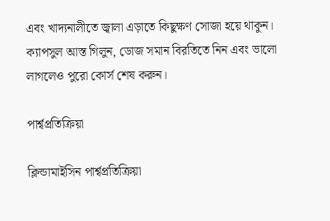এবং খাদ্যনালীতে জ্বালা এড়াতে কিছুক্ষণ সোজা হয়ে থাকুন। ক্যাপসুল আস্ত গিলুন, ডোজ সমান বিরতিতে নিন এবং ভালো লাগলেও পুরো কোর্স শেষ করুন।

পার্শ্বপ্রতিক্রিয়া

ক্লিন্ডামাইসিন পার্শ্বপ্রতিক্রিয়া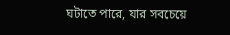ঘটাতে পারে, যার সবচেয়ে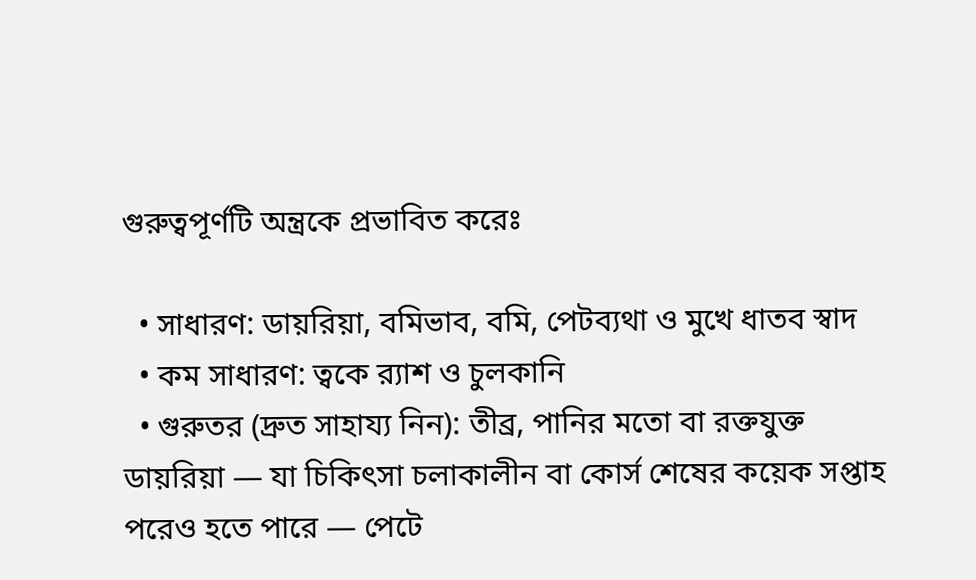গুরুত্বপূর্ণটি অন্ত্রকে প্রভাবিত করেঃ

  • সাধারণ: ডায়রিয়া, বমিভাব, বমি, পেটব্যথা ও মুখে ধাতব স্বাদ
  • কম সাধারণ: ত্বকে র‍্যাশ ও চুলকানি
  • গুরুতর (দ্রুত সাহায্য নিন): তীব্র, পানির মতো বা রক্তযুক্ত ডায়রিয়া — যা চিকিৎসা চলাকালীন বা কোর্স শেষের কয়েক সপ্তাহ পরেও হতে পারে — পেটে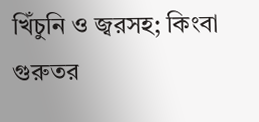খিঁচুনি ও জ্বরসহ; কিংবা গুরুতর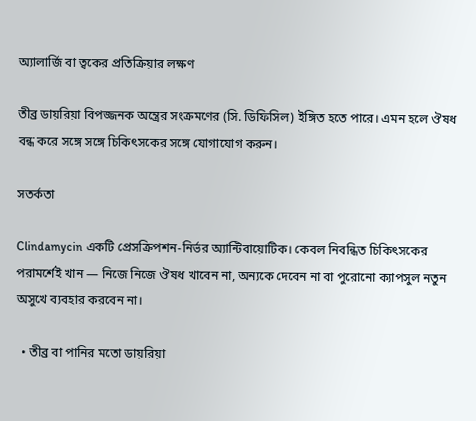অ্যালার্জি বা ত্বকের প্রতিক্রিয়ার লক্ষণ

তীব্র ডায়রিয়া বিপজ্জনক অন্ত্রের সংক্রমণের (সি. ডিফিসিল) ইঙ্গিত হতে পারে। এমন হলে ঔষধ বন্ধ করে সঙ্গে সঙ্গে চিকিৎসকের সঙ্গে যোগাযোগ করুন।

সতর্কতা

Clindamycin একটি প্রেসক্রিপশন-নির্ভর অ্যান্টিবায়োটিক। কেবল নিবন্ধিত চিকিৎসকের পরামর্শেই খান — নিজে নিজে ঔষধ খাবেন না, অন্যকে দেবেন না বা পুরোনো ক্যাপসুল নতুন অসুখে ব্যবহার করবেন না।

  • তীব্র বা পানির মতো ডায়রিয়া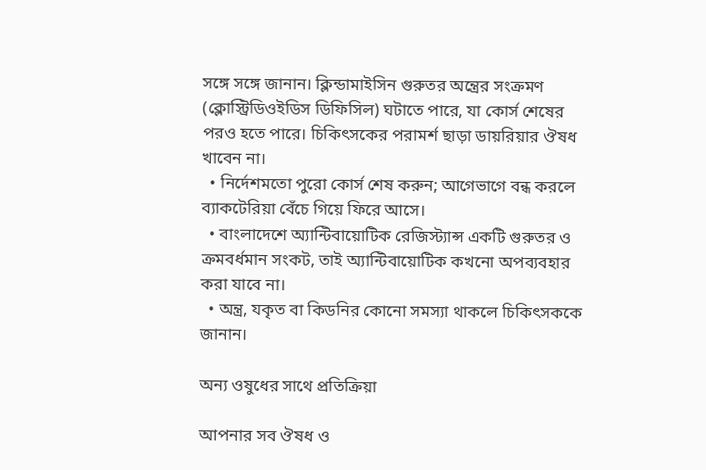সঙ্গে সঙ্গে জানান। ক্লিন্ডামাইসিন গুরুতর অন্ত্রের সংক্রমণ (ক্লোস্ট্রিডিওইডিস ডিফিসিল) ঘটাতে পারে, যা কোর্স শেষের পরও হতে পারে। চিকিৎসকের পরামর্শ ছাড়া ডায়রিয়ার ঔষধ খাবেন না।
  • নির্দেশমতো পুরো কোর্স শেষ করুন; আগেভাগে বন্ধ করলে ব্যাকটেরিয়া বেঁচে গিয়ে ফিরে আসে।
  • বাংলাদেশে অ্যান্টিবায়োটিক রেজিস্ট্যান্স একটি গুরুতর ও ক্রমবর্ধমান সংকট, তাই অ্যান্টিবায়োটিক কখনো অপব্যবহার করা যাবে না।
  • অন্ত্র, যকৃত বা কিডনির কোনো সমস্যা থাকলে চিকিৎসককে জানান।

অন্য ওষুধের সাথে প্রতিক্রিয়া

আপনার সব ঔষধ ও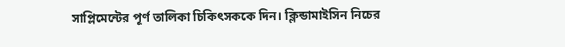সাপ্লিমেন্টের পূর্ণ তালিকা চিকিৎসককে দিন। ক্লিন্ডামাইসিন নিচের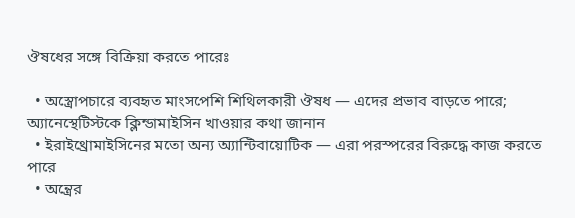ঔষধের সঙ্গে বিক্রিয়া করতে পারেঃ

  • অস্ত্রোপচারে ব্যবহৃত মাংসপেশি শিথিলকারী ঔষধ — এদের প্রভাব বাড়তে পারে; অ্যানেস্থেটিস্টকে ক্লিন্ডামাইসিন খাওয়ার কথা জানান
  • ইরাইথ্রোমাইসিনের মতো অন্য অ্যান্টিবায়োটিক — এরা পরস্পরের বিরুদ্ধে কাজ করতে পারে
  • অন্ত্রের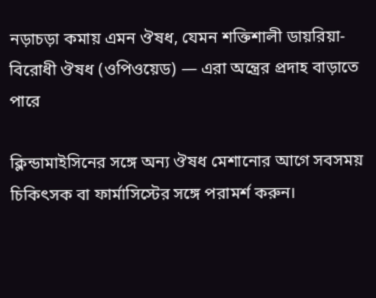নড়াচড়া কমায় এমন ঔষধ, যেমন শক্তিশালী ডায়রিয়া-বিরোধী ঔষধ (ওপিওয়েড) — এরা অন্ত্রের প্রদাহ বাড়াতে পারে

ক্লিন্ডামাইসিনের সঙ্গে অন্য ঔষধ মেশানোর আগে সবসময় চিকিৎসক বা ফার্মাসিস্টের সঙ্গে পরামর্শ করুন।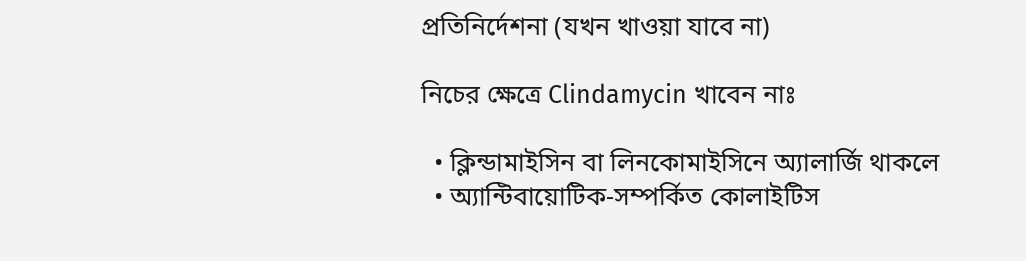প্রতিনির্দেশনা (যখন খাওয়া যাবে না)

নিচের ক্ষেত্রে Clindamycin খাবেন নাঃ

  • ক্লিন্ডামাইসিন বা লিনকোমাইসিনে অ্যালার্জি থাকলে
  • অ্যান্টিবায়োটিক-সম্পর্কিত কোলাইটিস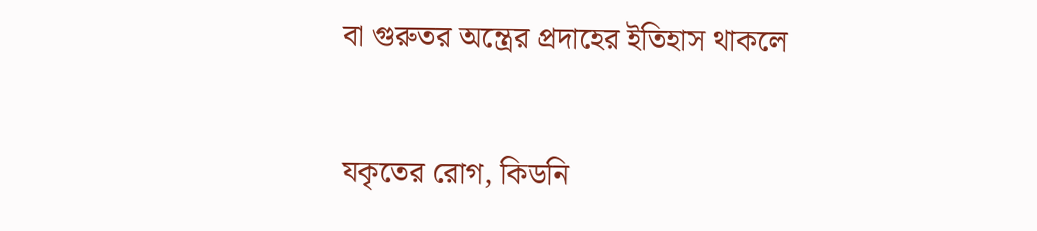বা গুরুতর অন্ত্রের প্রদাহের ইতিহাস থাকলে

যকৃতের রোগ, কিডনি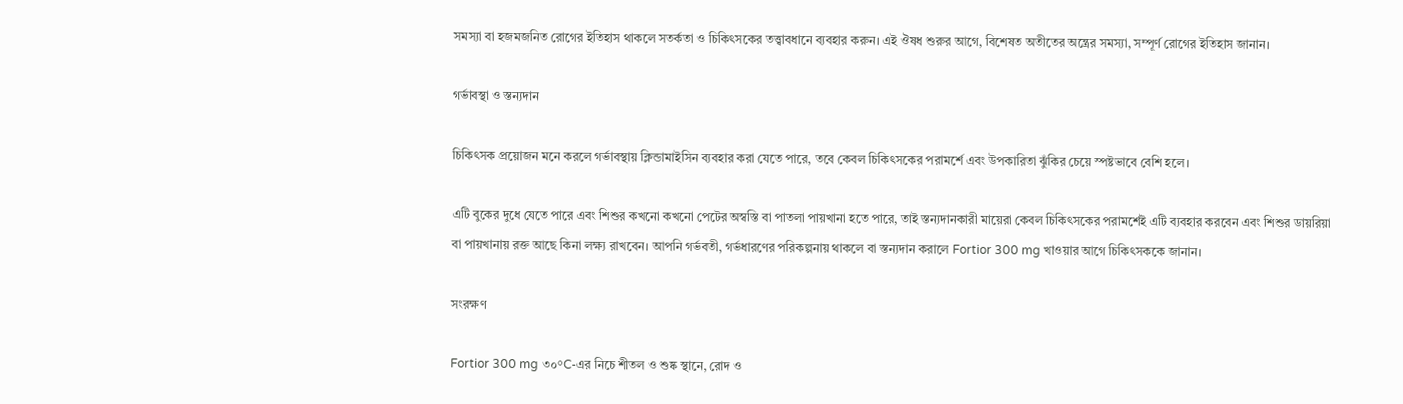সমস্যা বা হজমজনিত রোগের ইতিহাস থাকলে সতর্কতা ও চিকিৎসকের তত্ত্বাবধানে ব্যবহার করুন। এই ঔষধ শুরুর আগে, বিশেষত অতীতের অন্ত্রের সমস্যা, সম্পূর্ণ রোগের ইতিহাস জানান।

গর্ভাবস্থা ও স্তন্যদান

চিকিৎসক প্রয়োজন মনে করলে গর্ভাবস্থায় ক্লিন্ডামাইসিন ব্যবহার করা যেতে পারে, তবে কেবল চিকিৎসকের পরামর্শে এবং উপকারিতা ঝুঁকির চেয়ে স্পষ্টভাবে বেশি হলে।

এটি বুকের দুধে যেতে পারে এবং শিশুর কখনো কখনো পেটের অস্বস্তি বা পাতলা পায়খানা হতে পারে, তাই স্তন্যদানকারী মায়েরা কেবল চিকিৎসকের পরামর্শেই এটি ব্যবহার করবেন এবং শিশুর ডায়রিয়া বা পায়খানায় রক্ত আছে কিনা লক্ষ্য রাখবেন। আপনি গর্ভবতী, গর্ভধারণের পরিকল্পনায় থাকলে বা স্তন্যদান করালে Fortior 300 mg খাওয়ার আগে চিকিৎসককে জানান।

সংরক্ষণ

Fortior 300 mg ৩০°C-এর নিচে শীতল ও শুষ্ক স্থানে, রোদ ও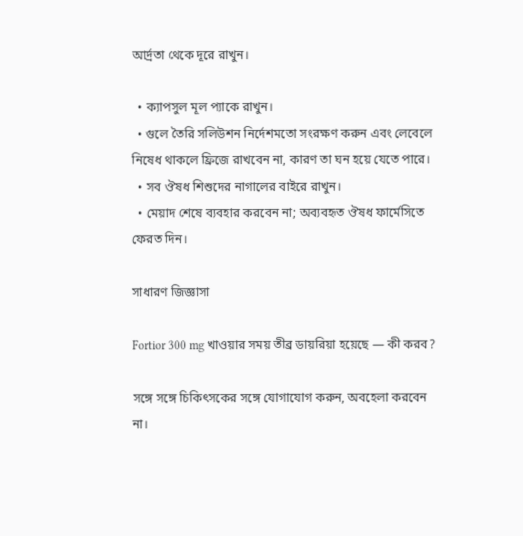আর্দ্রতা থেকে দূরে রাখুন।

  • ক্যাপসুল মূল প্যাকে রাখুন।
  • গুলে তৈরি সলিউশন নির্দেশমতো সংরক্ষণ করুন এবং লেবেলে নিষেধ থাকলে ফ্রিজে রাখবেন না, কারণ তা ঘন হয়ে যেতে পারে।
  • সব ঔষধ শিশুদের নাগালের বাইরে রাখুন।
  • মেয়াদ শেষে ব্যবহার করবেন না; অব্যবহৃত ঔষধ ফার্মেসিতে ফেরত দিন।

সাধারণ জিজ্ঞাসা

Fortior 300 mg খাওয়ার সময় তীব্র ডায়রিয়া হয়েছে — কী করব?

সঙ্গে সঙ্গে চিকিৎসকের সঙ্গে যোগাযোগ করুন, অবহেলা করবেন না।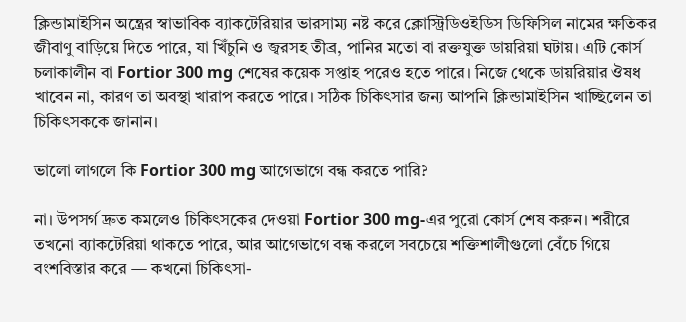ক্লিন্ডামাইসিন অন্ত্রের স্বাভাবিক ব্যাকটেরিয়ার ভারসাম্য নষ্ট করে ক্লোস্ট্রিডিওইডিস ডিফিসিল নামের ক্ষতিকর জীবাণু বাড়িয়ে দিতে পারে, যা খিঁচুনি ও জ্বরসহ তীব্র, পানির মতো বা রক্তযুক্ত ডায়রিয়া ঘটায়। এটি কোর্স চলাকালীন বা Fortior 300 mg শেষের কয়েক সপ্তাহ পরেও হতে পারে। নিজে থেকে ডায়রিয়ার ঔষধ খাবেন না, কারণ তা অবস্থা খারাপ করতে পারে। সঠিক চিকিৎসার জন্য আপনি ক্লিন্ডামাইসিন খাচ্ছিলেন তা চিকিৎসককে জানান।

ভালো লাগলে কি Fortior 300 mg আগেভাগে বন্ধ করতে পারি?

না। উপসর্গ দ্রুত কমলেও চিকিৎসকের দেওয়া Fortior 300 mg-এর পুরো কোর্স শেষ করুন। শরীরে তখনো ব্যাকটেরিয়া থাকতে পারে, আর আগেভাগে বন্ধ করলে সবচেয়ে শক্তিশালীগুলো বেঁচে গিয়ে বংশবিস্তার করে — কখনো চিকিৎসা-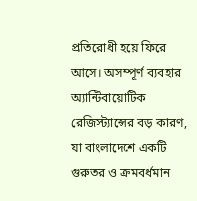প্রতিরোধী হয়ে ফিরে আসে। অসম্পূর্ণ ব্যবহার অ্যান্টিবায়োটিক রেজিস্ট্যান্সের বড় কারণ, যা বাংলাদেশে একটি গুরুতর ও ক্রমবর্ধমান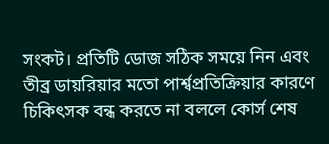সংকট। প্রতিটি ডোজ সঠিক সময়ে নিন এবং তীব্র ডায়রিয়ার মতো পার্শ্বপ্রতিক্রিয়ার কারণে চিকিৎসক বন্ধ করতে না বললে কোর্স শেষ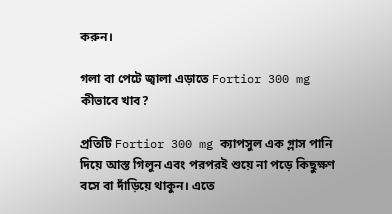করুন।

গলা বা পেটে জ্বালা এড়াতে Fortior 300 mg কীভাবে খাব?

প্রতিটি Fortior 300 mg ক্যাপসুল এক গ্লাস পানি দিয়ে আস্ত গিলুন এবং পরপরই শুয়ে না পড়ে কিছুক্ষণ বসে বা দাঁড়িয়ে থাকুন। এতে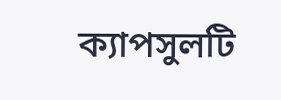ক্যাপসুলটি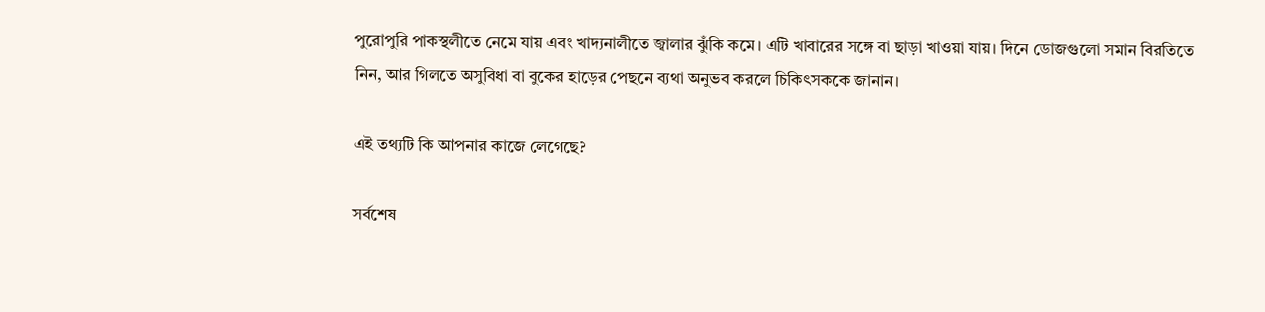পুরোপুরি পাকস্থলীতে নেমে যায় এবং খাদ্যনালীতে জ্বালার ঝুঁকি কমে। এটি খাবারের সঙ্গে বা ছাড়া খাওয়া যায়। দিনে ডোজগুলো সমান বিরতিতে নিন, আর গিলতে অসুবিধা বা বুকের হাড়ের পেছনে ব্যথা অনুভব করলে চিকিৎসককে জানান।

এই তথ্যটি কি আপনার কাজে লেগেছে?

সর্বশেষ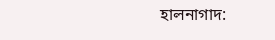হালনাগাদ: